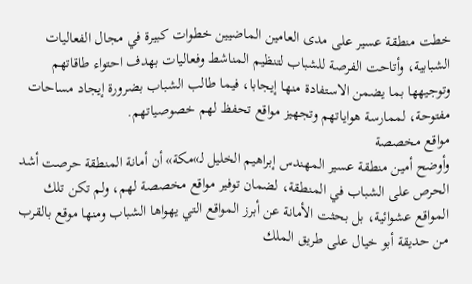خطت منطقة عسير على مدى العامين الماضيين خطوات كبيرة في مجال الفعاليات الشبابية، وأتاحت الفرصة للشباب لتنظيم المناشط وفعاليات بهدف احتواء طاقاتهم وتوجيهها بما يضمن الاستفادة منها إيجابا، فيما طالب الشباب بضرورة إيجاد مساحات مفتوحة، لممارسة هواياتهم وتجهيز مواقع تحفظ لهم خصوصياتهم.
مواقع مخصصة
وأوضح أمين منطقة عسير المهندس إبراهيم الخليل لـ»مكة» أن أمانة المنطقة حرصت أشد الحرص على الشباب في المنطقة، لضمان توفير مواقع مخصصة لهم، ولم تكن تلك المواقع عشوائية، بل بحثت الأمانة عن أبرز المواقع التي يهواها الشباب ومنها موقع بالقرب من حديقة أبو خيال على طريق الملك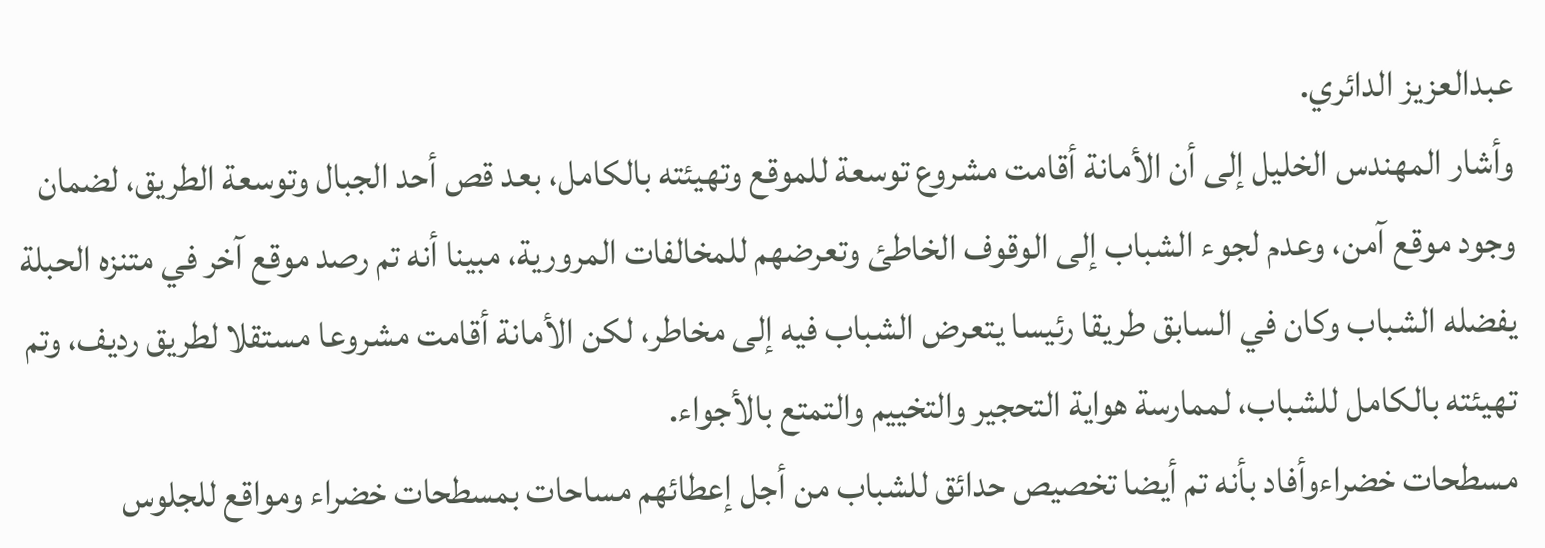عبدالعزيز الدائري.
وأشار المهندس الخليل إلى أن الأمانة أقامت مشروع توسعة للموقع وتهيئته بالكامل، بعد قص أحد الجبال وتوسعة الطريق، لضمان وجود موقع آمن، وعدم لجوء الشباب إلى الوقوف الخاطئ وتعرضهم للمخالفات المرورية، مبينا أنه تم رصد موقع آخر في متنزه الحبلة يفضله الشباب وكان في السابق طريقا رئيسا يتعرض الشباب فيه إلى مخاطر، لكن الأمانة أقامت مشروعا مستقلا لطريق رديف، وتم تهيئته بالكامل للشباب، لممارسة هواية التحجير والتخييم والتمتع بالأجواء.
مسطحات خضراءوأفاد بأنه تم أيضا تخصيص حدائق للشباب من أجل إعطائهم مساحات بمسطحات خضراء ومواقع للجلوس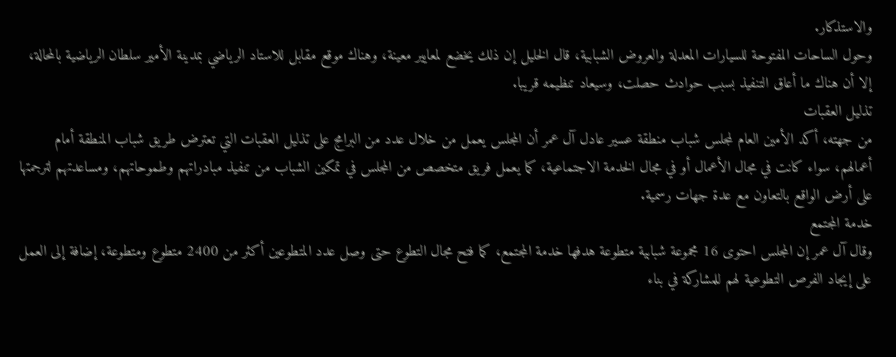والاستذكار.
وحول الساحات المفتوحة للسيارات المعدلة والعروض الشبابية، قال الخليل إن ذلك يخضع لمعايير معينة، وهناك موقع مقابل للاستاد الرياضي بمدينة الأمير سلطان الرياضية بالمحالة، إلا أن هناك ما أعاق التنفيذ بسبب حوادث حصلت، وسيعاد تنظيمه قريبا.
تذليل العقبات
من جهته، أكد الأمين العام لمجلس شباب منطقة عسير عادل آل عمر أن المجلس يعمل من خلال عدد من البرامج على تذليل العقبات التي تعترض طريق شباب المنطقة أمام أعمالهم، سواء كانت في مجال الأعمال أو في مجال الخدمة الاجتماعية، كما يعمل فريق متخصص من المجلس في تمكين الشباب من تنفيذ مبادراتهم وطموحاتهم، ومساعدتهم لترجمتها على أرض الواقع بالتعاون مع عدة جهات رسمية.
خدمة المجتمع
وقال آل عمر إن المجلس احتوى 16 مجموعة شبابية متطوعة هدفها خدمة المجتمع، كما فتح مجال التطوع حتى وصل عدد المتطوعين أكثر من 2400 متطوع ومتطوعة، إضافة إلى العمل على إيجاد الفرص التطوعية لهم للمشاركة في بناء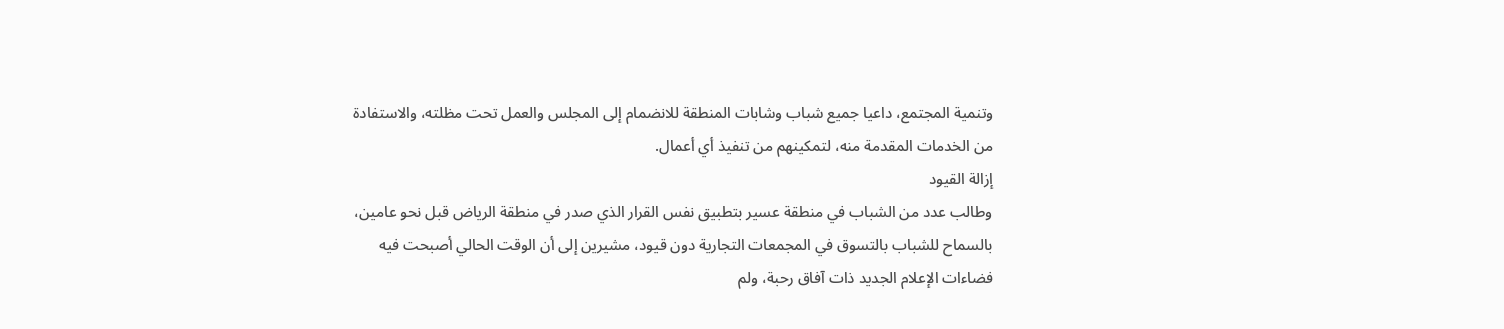وتنمية المجتمع، داعيا جميع شباب وشابات المنطقة للانضمام إلى المجلس والعمل تحت مظلته، والاستفادة من الخدمات المقدمة منه، لتمكينهم من تنفيذ أي أعمال.
إزالة القيود
وطالب عدد من الشباب في منطقة عسير بتطبيق نفس القرار الذي صدر في منطقة الرياض قبل نحو عامين، بالسماح للشباب بالتسوق في المجمعات التجارية دون قيود، مشيرين إلى أن الوقت الحالي أصبحت فيه فضاءات الإعلام الجديد ذات آفاق رحبة، ولم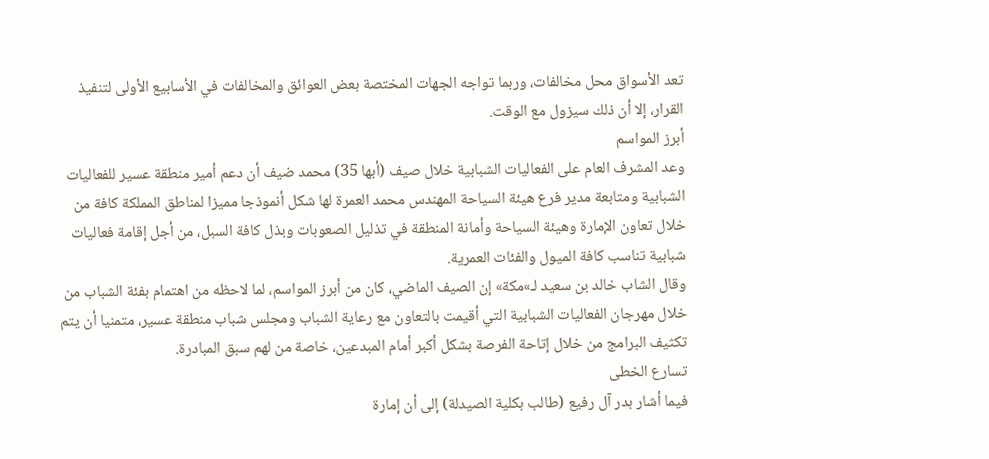تعد الأسواق محل مخالفات، وربما تواجه الجهات المختصة بعض العوائق والمخالفات في الأسابيع الأولى لتنفيذ القرار، إلا أن ذلك سيزول مع الوقت.
أبرز المواسم
وعد المشرف العام على الفعاليات الشبابية خلال صيف (أبها 35) محمد ضيف أن دعم أمير منطقة عسير للفعاليات الشبابية ومتابعة مدير فرع هيئة السياحة المهندس محمد العمرة لها شكل أنموذجا مميزا لمناطق المملكة كافة من خلال تعاون الإمارة وهيئة السياحة وأمانة المنطقة في تذليل الصعوبات وبذل كافة السبل، من أجل إقامة فعاليات شبابية تناسب كافة الميول والفئات العمرية.
وقال الشاب خالد بن سعيد لـ»مكة» إن الصيف الماضي، كان من أبرز المواسم، لما لاحظه من اهتمام بفئة الشباب من خلال مهرجان الفعاليات الشبابية التي أقيمت بالتعاون مع رعاية الشباب ومجلس شباب منطقة عسير، متمنيا أن يتم تكثيف البرامج من خلال إتاحة الفرصة بشكل أكبر أمام المبدعين، خاصة من لهم سبق المبادرة.
تسارع الخطى
فيما أشار بدر آل رفيع (طالب بكلية الصيدلة) إلى أن إمارة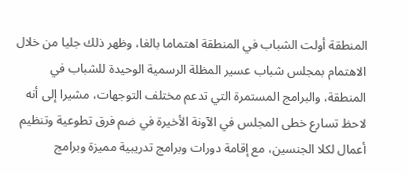المنطقة أولت الشباب في المنطقة اهتماما بالغا، وظهر ذلك جليا من خلال الاهتمام بمجلس شباب عسير المظلة الرسمية الوحيدة للشباب في المنطقة، والبرامج المستمرة التي تدعم مختلف التوجهات، مشيرا إلى أنه لاحظ تسارع خطى المجلس في الآونة الأخيرة في ضم فرق تطوعية وتنظيم أعمال لكلا الجنسين، مع إقامة دورات وبرامج تدريبية مميزة وبرامج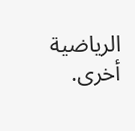الرياضية أخرى.